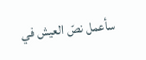سأعمل نصّ العيش في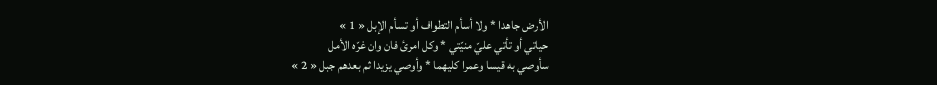الأرض جاهدا * ولا أسأم التطواف أو تسأم الإبل « 1 »
حياتي أو تأتي عليّ منيّتي * وكل امرئ فان وان غرّه الأمل
سأوصي به قيسا وعمرا كليهما * وأوصي يزيدا ثم بعدهم جبل « 2 »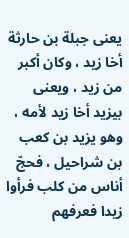يعنى جبلة بن حارثة أخا زيد ، وكان أكبر من زيد ، ويعنى بيزيد أخا زيد لأمه ، وهو يزيد بن كعب بن شراحيل ، فحجّ أناس من كلب فرأوا زيدا فعرفهم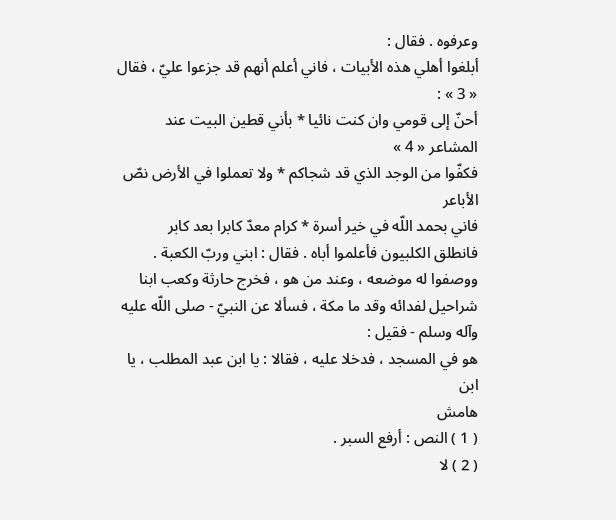وعرفوه . فقال :
أبلغوا أهلي هذه الأبيات ، فاني أعلم أنهم قد جزعوا عليّ ، فقال « 3 » :
أحنّ إلى قومي وان كنت نائيا * بأني قطين البيت عند المشاعر « 4 »
فكفّوا من الوجد الذي قد شجاكم * ولا تعملوا في الأرض نصّ الأباعر
فاني بحمد اللّه في خير أسرة * كرام معدّ كابرا بعد كابر
فانطلق الكلبيون فأعلموا أباه . فقال : ابني وربّ الكعبة . ووصفوا له موضعه ، وعند من هو ، فخرج حارثة وكعب ابنا شراحيل لفدائه وقد ما مكة ، فسألا عن النبيّ - صلى اللّه عليه وآله وسلم - فقيل :
هو في المسجد ، فدخلا عليه ، فقالا : يا ابن عبد المطلب ، يا ابن
هامش
( 1 ) النص : أرفع السبر .
( 2 ) لا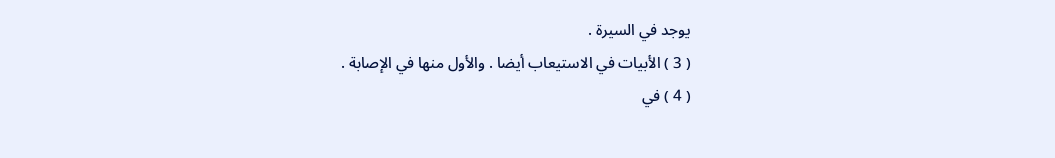يوجد في السيرة .
( 3 ) الأبيات في الاستيعاب أيضا . والأول منها في الإصابة .
( 4 ) في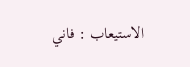الاستيعاب : فاني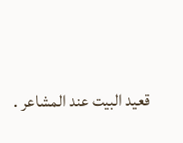قعيد البيت عند المشاعر .